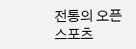전통의 오픈 스포츠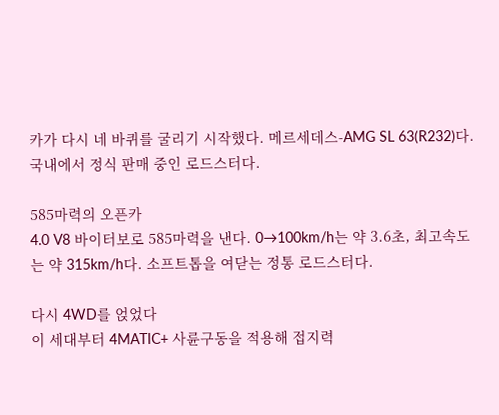카가 다시 네 바퀴를 굴리기 시작했다. 메르세데스-AMG SL 63(R232)다. 국내에서 정식 판매 중인 로드스터다.

585마력의 오픈카
4.0 V8 바이터보로 585마력을 낸다. 0→100km/h는 약 3.6초, 최고속도는 약 315km/h다. 소프트톱을 여닫는 정통 로드스터다.

다시 4WD를 얹었다
이 세대부터 4MATIC+ 사륜구동을 적용해 접지력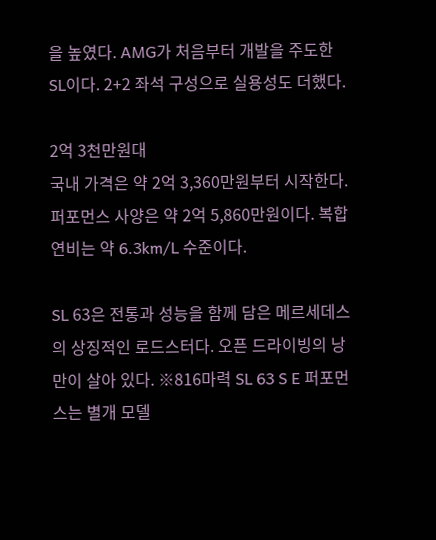을 높였다. AMG가 처음부터 개발을 주도한 SL이다. 2+2 좌석 구성으로 실용성도 더했다.

2억 3천만원대
국내 가격은 약 2억 3,360만원부터 시작한다. 퍼포먼스 사양은 약 2억 5,860만원이다. 복합연비는 약 6.3km/L 수준이다.

SL 63은 전통과 성능을 함께 담은 메르세데스의 상징적인 로드스터다. 오픈 드라이빙의 낭만이 살아 있다. ※816마력 SL 63 S E 퍼포먼스는 별개 모델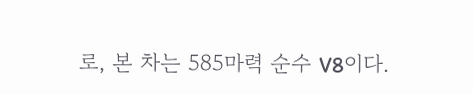로, 본 차는 585마력 순수 V8이다.